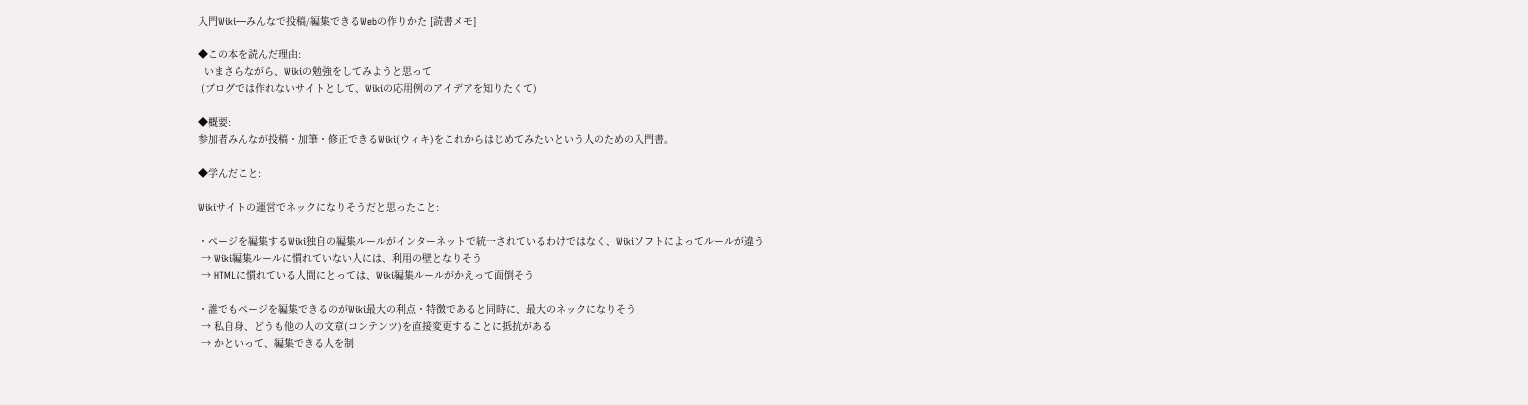入門Wiki―みんなで投稿/編集できるWebの作りかた [読書メモ]

◆この本を読んだ理由:
  いまさらながら、Wikiの勉強をしてみようと思って
 (ブログでは作れないサイトとして、Wikiの応用例のアイデアを知りたくて)

◆概要:
参加者みんなが投稿・加筆・修正できるWiki(ウィキ)をこれからはじめてみたいという人のための入門書。

◆学んだこと:

Wikiサイトの運営でネックになりそうだと思ったこと:

・ページを編集するWiki独自の編集ルールがインターネットで統一されているわけではなく、Wikiソフトによってルールが違う
 → Wiki編集ルールに慣れていない人には、利用の壁となりそう
 → HTMLに慣れている人間にとっては、Wiki編集ルールがかえって面倒そう

・誰でもページを編集できるのがWiki最大の利点・特徴であると同時に、最大のネックになりそう
 → 私自身、どうも他の人の文章(コンテンツ)を直接変更することに抵抗がある
 → かといって、編集できる人を制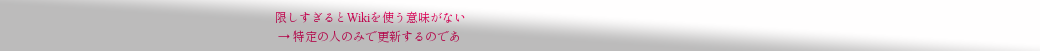限しすぎるとWikiを使う意味がない
 → 特定の人のみで更新するのであ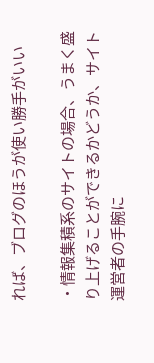れば、ブログのほうが使い勝手がいい

・情報集積系のサイトの場合、うまく盛り上げることができるかどうか、サイト運営者の手腕に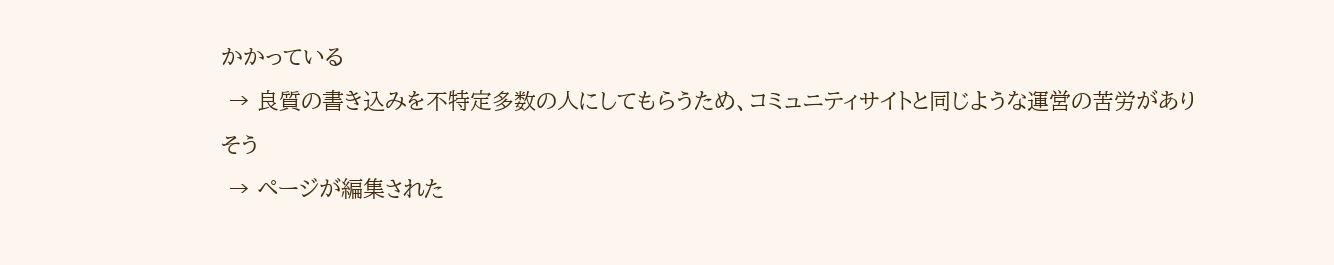かかっている
 → 良質の書き込みを不特定多数の人にしてもらうため、コミュニティサイトと同じような運営の苦労がありそう
 → ページが編集された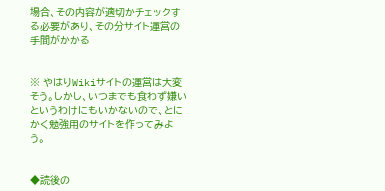場合、その内容が適切かチェックする必要があり、その分サイト運営の手間がかかる


※ やはりWikiサイトの運営は大変そう。しかし、いつまでも食わず嫌いというわけにもいかないので、とにかく勉強用のサイトを作ってみよう。


◆読後の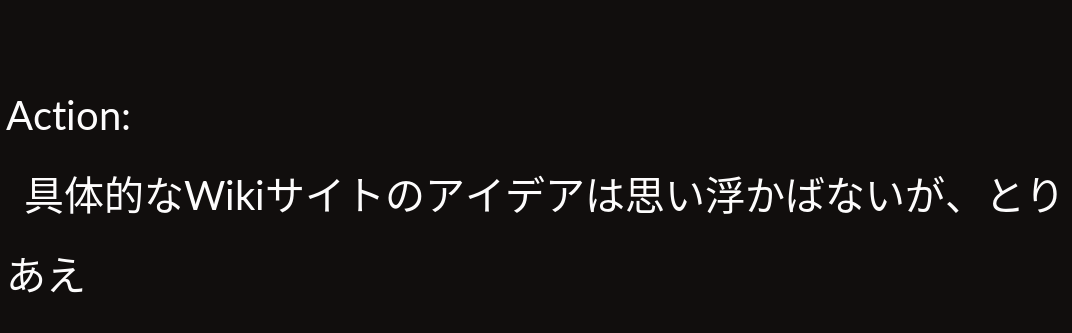Action:
  具体的なWikiサイトのアイデアは思い浮かばないが、とりあえ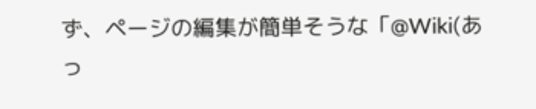ず、ページの編集が簡単そうな「@Wiki(あっ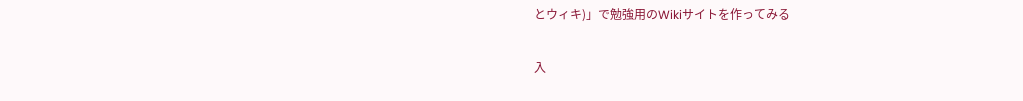とウィキ)」で勉強用のWikiサイトを作ってみる

入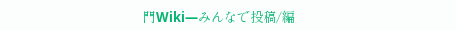門Wiki―みんなで投稿/編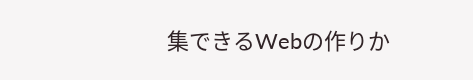集できるWebの作りか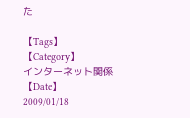た

【Tags】
【Category】
インターネット関係
【Date】
2009/01/18